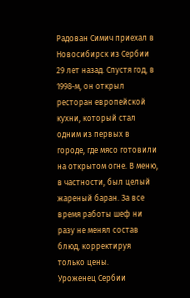Радован Симич приехал в Новосибирск из Сербии 29 лет назад. Спустя год, в 1998-м, он открыл ресторан европейской кухни, который стал одним из первых в городе, где мясо готовили на открытом огне. В меню, в частности, был целый жареный баран. За все время работы шеф ни разу не менял состав блюд, корректируя только цены.
Уроженец Сербии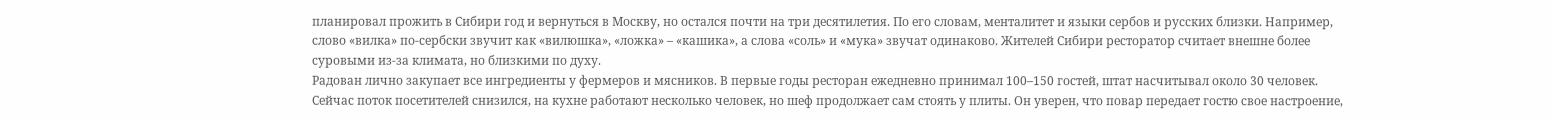планировал прожить в Сибири год и вернуться в Москву, но остался почти на три десятилетия. По его словам, менталитет и языки сербов и русских близки. Например, слово «вилка» по-сербски звучит как «вилюшка», «ложка» – «кашика», а слова «соль» и «мука» звучат одинаково. Жителей Сибири ресторатор считает внешне более суровыми из-за климата, но близкими по духу.
Радован лично закупает все ингредиенты у фермеров и мясников. В первые годы ресторан ежедневно принимал 100–150 гостей, штат насчитывал около 30 человек. Сейчас поток посетителей снизился, на кухне работают несколько человек, но шеф продолжает сам стоять у плиты. Он уверен, что повар передает гостю свое настроение,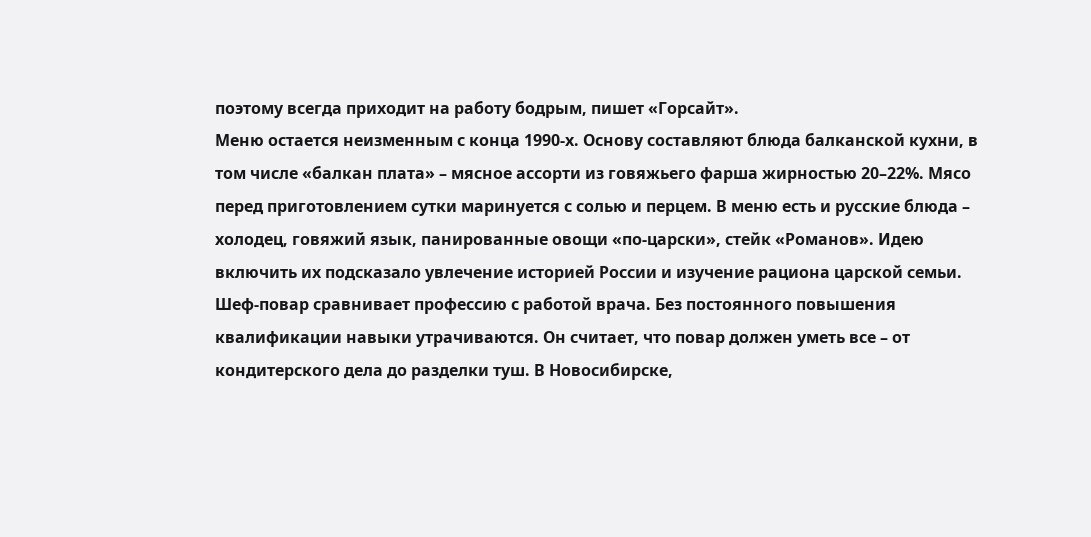поэтому всегда приходит на работу бодрым, пишет «Горсайт».
Меню остается неизменным с конца 1990-х. Основу составляют блюда балканской кухни, в том числе «балкан плата» – мясное ассорти из говяжьего фарша жирностью 20–22%. Мясо перед приготовлением сутки маринуется с солью и перцем. В меню есть и русские блюда – холодец, говяжий язык, панированные овощи «по-царски», стейк «Романов». Идею включить их подсказало увлечение историей России и изучение рациона царской семьи.
Шеф-повар сравнивает профессию с работой врача. Без постоянного повышения квалификации навыки утрачиваются. Он считает, что повар должен уметь все – от кондитерского дела до разделки туш. В Новосибирске,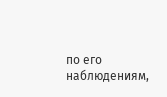по его наблюдениям,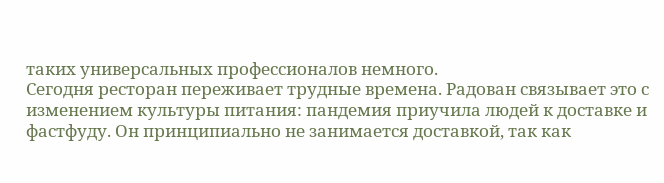таких универсальных профессионалов немного.
Сегодня ресторан переживает трудные времена. Радован связывает это с изменением культуры питания: пандемия приучила людей к доставке и фастфуду. Он принципиально не занимается доставкой, так как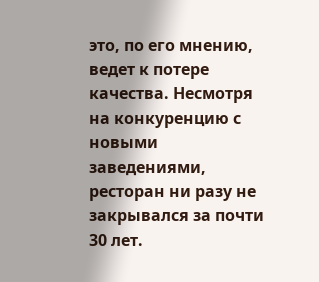это, по его мнению, ведет к потере качества. Несмотря на конкуренцию с новыми заведениями, ресторан ни разу не закрывался за почти 30 лет.